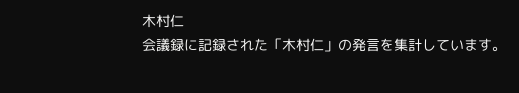木村仁
会議録に記録された「木村仁」の発言を集計しています。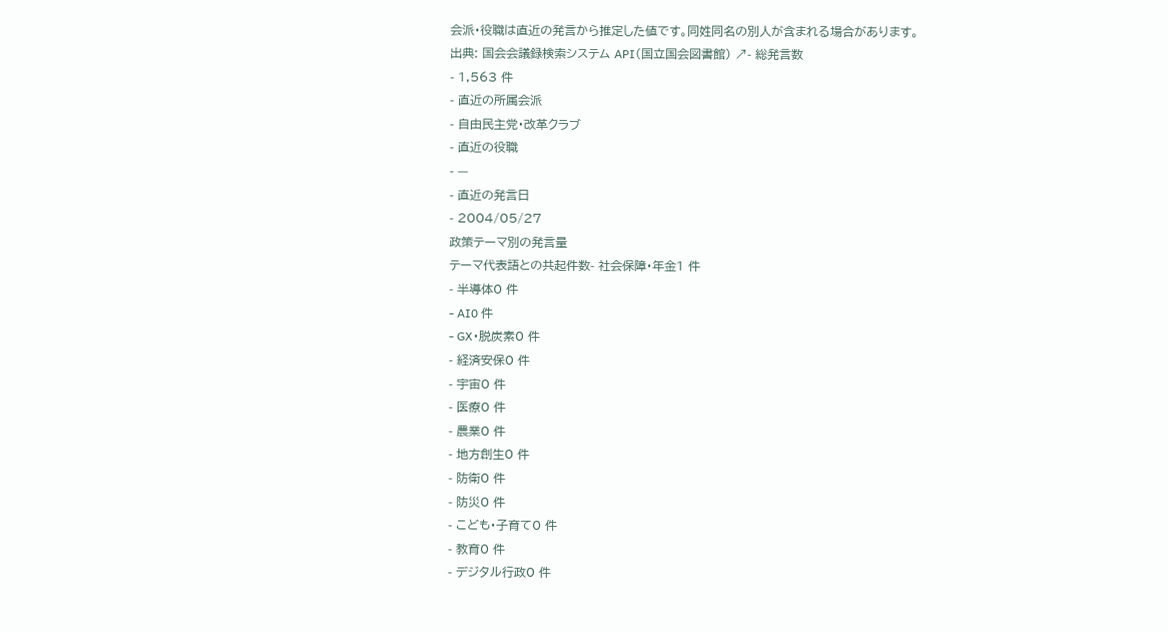会派・役職は直近の発言から推定した値です。同姓同名の別人が含まれる場合があります。
出典: 国会会議録検索システム API(国立国会図書館) ↗- 総発言数
- 1,563 件
- 直近の所属会派
- 自由民主党・改革クラブ
- 直近の役職
- —
- 直近の発言日
- 2004/05/27
政策テーマ別の発言量
テーマ代表語との共起件数- 社会保障・年金1 件
- 半導体0 件
- AI0 件
- GX・脱炭素0 件
- 経済安保0 件
- 宇宙0 件
- 医療0 件
- 農業0 件
- 地方創生0 件
- 防衛0 件
- 防災0 件
- こども・子育て0 件
- 教育0 件
- デジタル行政0 件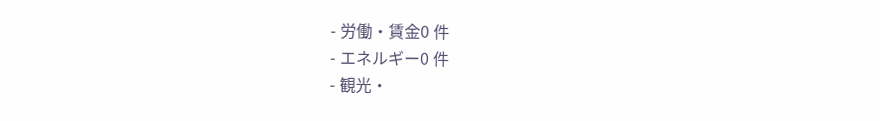- 労働・賃金0 件
- エネルギー0 件
- 観光・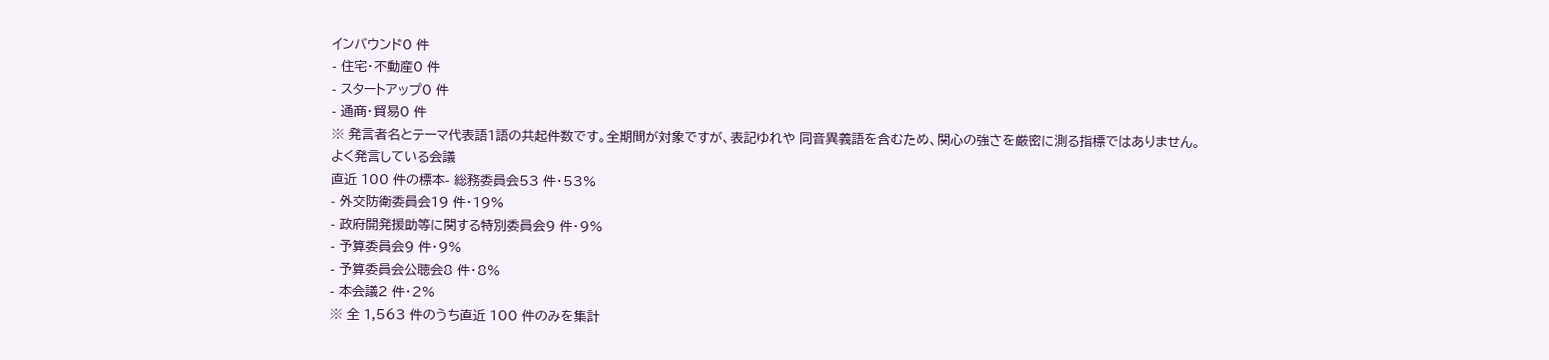インバウンド0 件
- 住宅・不動産0 件
- スタートアップ0 件
- 通商・貿易0 件
※ 発言者名とテーマ代表語1語の共起件数です。全期間が対象ですが、表記ゆれや 同音異義語を含むため、関心の強さを厳密に測る指標ではありません。
よく発言している会議
直近 100 件の標本- 総務委員会53 件・53%
- 外交防衛委員会19 件・19%
- 政府開発援助等に関する特別委員会9 件・9%
- 予算委員会9 件・9%
- 予算委員会公聴会8 件・8%
- 本会議2 件・2%
※ 全 1,563 件のうち直近 100 件のみを集計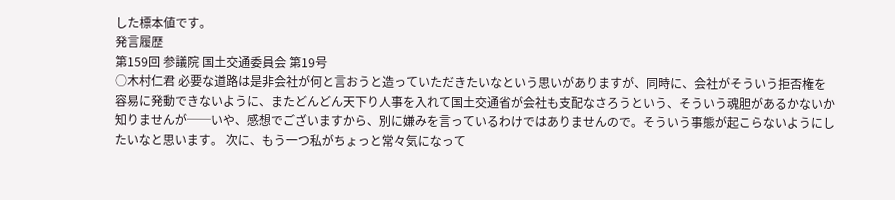した標本値です。
発言履歴
第159回 参議院 国土交通委員会 第19号
○木村仁君 必要な道路は是非会社が何と言おうと造っていただきたいなという思いがありますが、同時に、会社がそういう拒否権を容易に発動できないように、またどんどん天下り人事を入れて国土交通省が会社も支配なさろうという、そういう魂胆があるかないか知りませんが──いや、感想でございますから、別に嫌みを言っているわけではありませんので。そういう事態が起こらないようにしたいなと思います。 次に、もう一つ私がちょっと常々気になって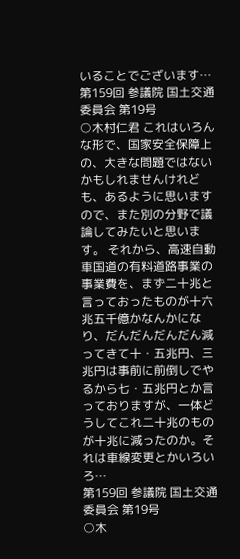いることでございます…
第159回 参議院 国土交通委員会 第19号
○木村仁君 これはいろんな形で、国家安全保障上の、大きな問題ではないかもしれませんけれども、あるように思いますので、また別の分野で議論してみたいと思います。 それから、高速自動車国道の有料道路事業の事業費を、まず二十兆と言っておったものが十六兆五千億かなんかになり、だんだんだんだん減ってきて十・五兆円、三兆円は事前に前倒しでやるから七・五兆円とか言っておりますが、一体どうしてこれ二十兆のものが十兆に減ったのか。それは車線変更とかいろいろ…
第159回 参議院 国土交通委員会 第19号
○木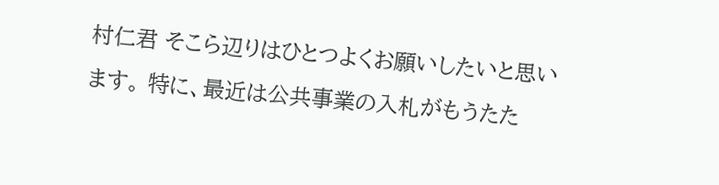村仁君 そこら辺りはひとつよくお願いしたいと思います。 特に、最近は公共事業の入札がもうたた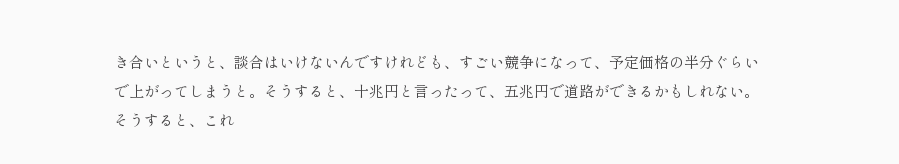き合いというと、談合はいけないんですけれども、すごい競争になって、予定価格の半分ぐらいで上がってしまうと。そうすると、十兆円と言ったって、五兆円で道路ができるかもしれない。そうすると、これ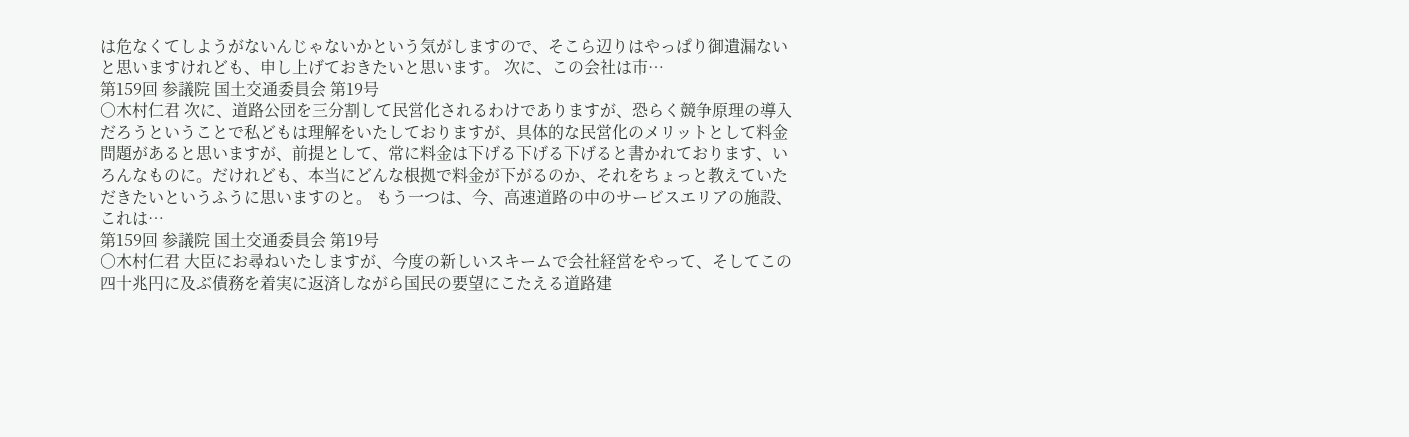は危なくてしようがないんじゃないかという気がしますので、そこら辺りはやっぱり御遺漏ないと思いますけれども、申し上げておきたいと思います。 次に、この会社は市…
第159回 参議院 国土交通委員会 第19号
○木村仁君 次に、道路公団を三分割して民営化されるわけでありますが、恐らく競争原理の導入だろうということで私どもは理解をいたしておりますが、具体的な民営化のメリットとして料金問題があると思いますが、前提として、常に料金は下げる下げる下げると書かれております、いろんなものに。だけれども、本当にどんな根拠で料金が下がるのか、それをちょっと教えていただきたいというふうに思いますのと。 もう一つは、今、高速道路の中のサービスエリアの施設、これは…
第159回 参議院 国土交通委員会 第19号
○木村仁君 大臣にお尋ねいたしますが、今度の新しいスキームで会社経営をやって、そしてこの四十兆円に及ぶ債務を着実に返済しながら国民の要望にこたえる道路建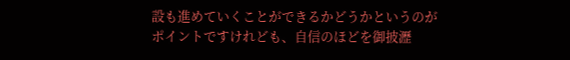設も進めていくことができるかどうかというのがポイントですけれども、自信のほどを御披瀝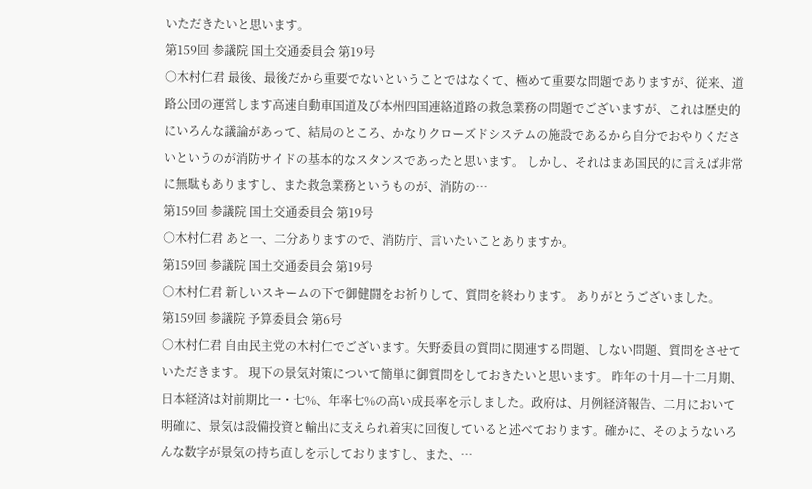いただきたいと思います。
第159回 参議院 国土交通委員会 第19号
○木村仁君 最後、最後だから重要でないということではなくて、極めて重要な問題でありますが、従来、道路公団の運営します高速自動車国道及び本州四国連絡道路の救急業務の問題でございますが、これは歴史的にいろんな議論があって、結局のところ、かなりクローズドシステムの施設であるから自分でおやりくださいというのが消防サイドの基本的なスタンスであったと思います。 しかし、それはまあ国民的に言えば非常に無駄もありますし、また救急業務というものが、消防の…
第159回 参議院 国土交通委員会 第19号
○木村仁君 あと一、二分ありますので、消防庁、言いたいことありますか。
第159回 参議院 国土交通委員会 第19号
○木村仁君 新しいスキームの下で御健闘をお祈りして、質問を終わります。 ありがとうございました。
第159回 参議院 予算委員会 第6号
○木村仁君 自由民主党の木村仁でございます。矢野委員の質問に関連する問題、しない問題、質問をさせていただきます。 現下の景気対策について簡単に御質問をしておきたいと思います。 昨年の十月—十二月期、日本経済は対前期比一・七%、年率七%の高い成長率を示しました。政府は、月例経済報告、二月において明確に、景気は設備投資と輸出に支えられ着実に回復していると述べております。確かに、そのようないろんな数字が景気の持ち直しを示しておりますし、また、…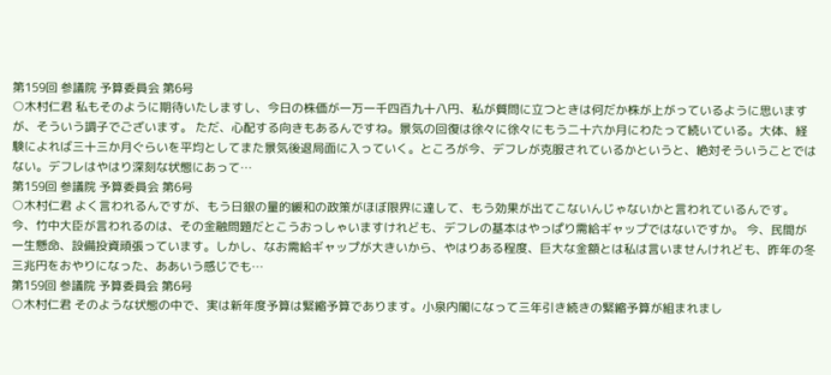第159回 参議院 予算委員会 第6号
○木村仁君 私もそのように期待いたしますし、今日の株価が一万一千四百九十八円、私が質問に立つときは何だか株が上がっているように思いますが、そういう調子でございます。 ただ、心配する向きもあるんですね。景気の回復は徐々に徐々にもう二十六か月にわたって続いている。大体、経験によれば三十三か月ぐらいを平均としてまた景気後退局面に入っていく。ところが今、デフレが克服されているかというと、絶対そういうことではない。デフレはやはり深刻な状態にあって…
第159回 参議院 予算委員会 第6号
○木村仁君 よく言われるんですが、もう日銀の量的緩和の政策がほぼ限界に達して、もう効果が出てこないんじゃないかと言われているんです。今、竹中大臣が言われるのは、その金融問題だとこうおっしゃいますけれども、デフレの基本はやっぱり需給ギャップではないですか。 今、民間が一生懸命、設備投資頑張っています。しかし、なお需給ギャップが大きいから、やはりある程度、巨大な金額とは私は言いませんけれども、昨年の冬三兆円をおやりになった、ああいう感じでも…
第159回 参議院 予算委員会 第6号
○木村仁君 そのような状態の中で、実は新年度予算は緊縮予算であります。小泉内閣になって三年引き続きの緊縮予算が組まれまし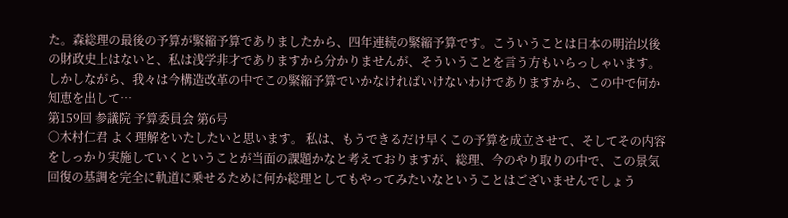た。森総理の最後の予算が緊縮予算でありましたから、四年連続の緊縮予算です。こういうことは日本の明治以後の財政史上はないと、私は浅学非才でありますから分かりませんが、そういうことを言う方もいらっしゃいます。 しかしながら、我々は今構造改革の中でこの緊縮予算でいかなければいけないわけでありますから、この中で何か知恵を出して…
第159回 参議院 予算委員会 第6号
○木村仁君 よく理解をいたしたいと思います。 私は、もうできるだけ早くこの予算を成立させて、そしてその内容をしっかり実施していくということが当面の課題かなと考えておりますが、総理、今のやり取りの中で、この景気回復の基調を完全に軌道に乗せるために何か総理としてもやってみたいなということはございませんでしょう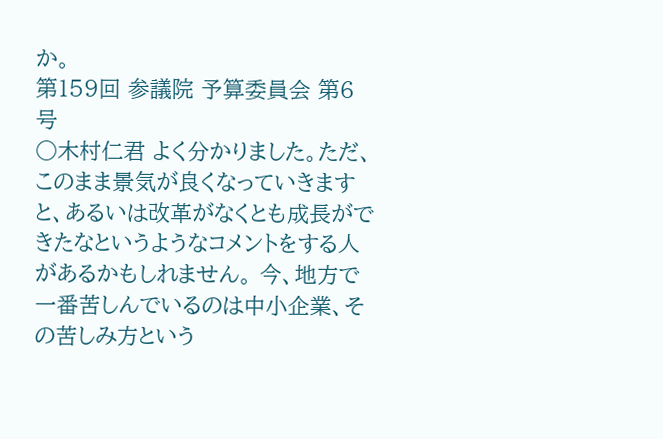か。
第159回 参議院 予算委員会 第6号
○木村仁君 よく分かりました。ただ、このまま景気が良くなっていきますと、あるいは改革がなくとも成長ができたなというようなコメントをする人があるかもしれません。 今、地方で一番苦しんでいるのは中小企業、その苦しみ方という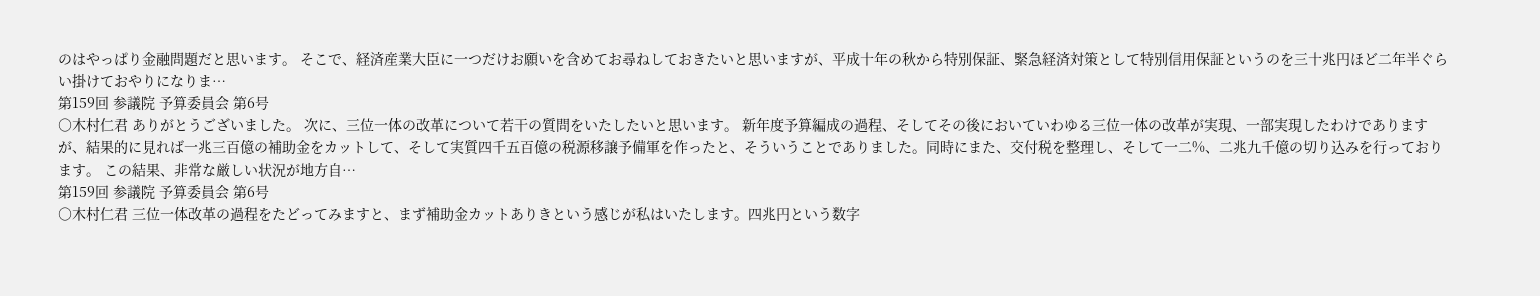のはやっぱり金融問題だと思います。 そこで、経済産業大臣に一つだけお願いを含めてお尋ねしておきたいと思いますが、平成十年の秋から特別保証、緊急経済対策として特別信用保証というのを三十兆円ほど二年半ぐらい掛けておやりになりま…
第159回 参議院 予算委員会 第6号
○木村仁君 ありがとうございました。 次に、三位一体の改革について若干の質問をいたしたいと思います。 新年度予算編成の過程、そしてその後においていわゆる三位一体の改革が実現、一部実現したわけでありますが、結果的に見れば一兆三百億の補助金をカットして、そして実質四千五百億の税源移譲予備軍を作ったと、そういうことでありました。同時にまた、交付税を整理し、そして一二%、二兆九千億の切り込みを行っております。 この結果、非常な厳しい状況が地方自…
第159回 参議院 予算委員会 第6号
○木村仁君 三位一体改革の過程をたどってみますと、まず補助金カットありきという感じが私はいたします。四兆円という数字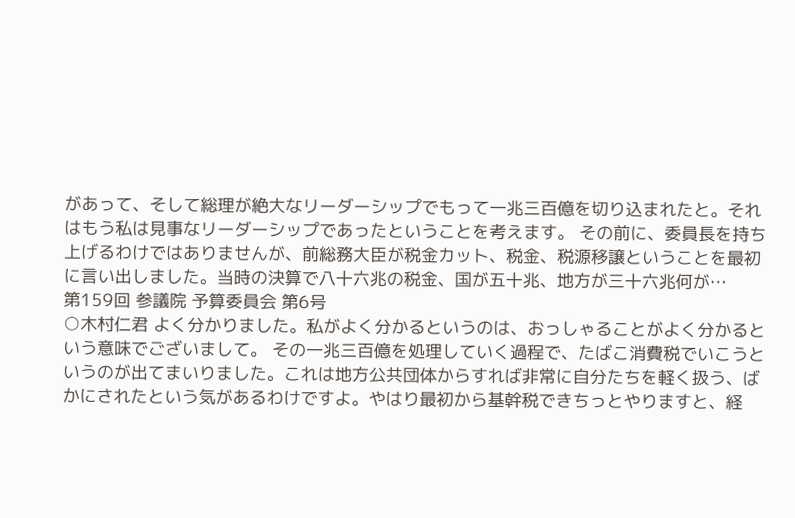があって、そして総理が絶大なリーダーシップでもって一兆三百億を切り込まれたと。それはもう私は見事なリーダーシップであったということを考えます。 その前に、委員長を持ち上げるわけではありませんが、前総務大臣が税金カット、税金、税源移譲ということを最初に言い出しました。当時の決算で八十六兆の税金、国が五十兆、地方が三十六兆何が…
第159回 参議院 予算委員会 第6号
○木村仁君 よく分かりました。私がよく分かるというのは、おっしゃることがよく分かるという意味でございまして。 その一兆三百億を処理していく過程で、たばこ消費税でいこうというのが出てまいりました。これは地方公共団体からすれば非常に自分たちを軽く扱う、ばかにされたという気があるわけですよ。やはり最初から基幹税できちっとやりますと、経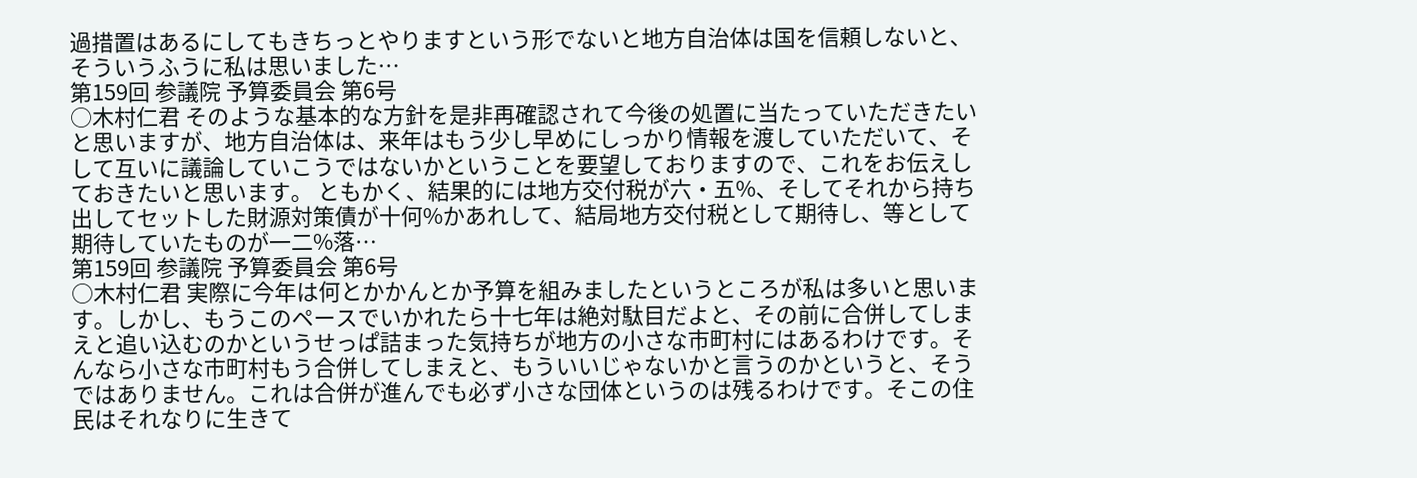過措置はあるにしてもきちっとやりますという形でないと地方自治体は国を信頼しないと、そういうふうに私は思いました…
第159回 参議院 予算委員会 第6号
○木村仁君 そのような基本的な方針を是非再確認されて今後の処置に当たっていただきたいと思いますが、地方自治体は、来年はもう少し早めにしっかり情報を渡していただいて、そして互いに議論していこうではないかということを要望しておりますので、これをお伝えしておきたいと思います。 ともかく、結果的には地方交付税が六・五%、そしてそれから持ち出してセットした財源対策債が十何%かあれして、結局地方交付税として期待し、等として期待していたものが一二%落…
第159回 参議院 予算委員会 第6号
○木村仁君 実際に今年は何とかかんとか予算を組みましたというところが私は多いと思います。しかし、もうこのペースでいかれたら十七年は絶対駄目だよと、その前に合併してしまえと追い込むのかというせっぱ詰まった気持ちが地方の小さな市町村にはあるわけです。そんなら小さな市町村もう合併してしまえと、もういいじゃないかと言うのかというと、そうではありません。これは合併が進んでも必ず小さな団体というのは残るわけです。そこの住民はそれなりに生きて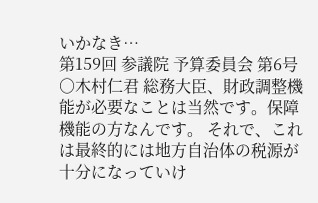いかなき…
第159回 参議院 予算委員会 第6号
○木村仁君 総務大臣、財政調整機能が必要なことは当然です。保障機能の方なんです。 それで、これは最終的には地方自治体の税源が十分になっていけ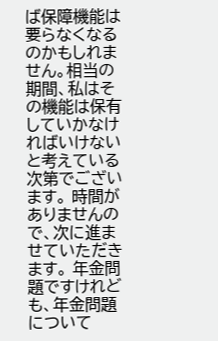ば保障機能は要らなくなるのかもしれません。相当の期間、私はその機能は保有していかなければいけないと考えている次第でございます。 時間がありませんので、次に進ませていただきます。 年金問題ですけれども、年金問題について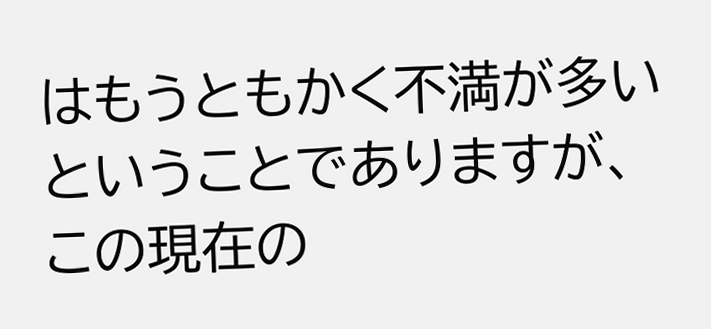はもうともかく不満が多いということでありますが、この現在の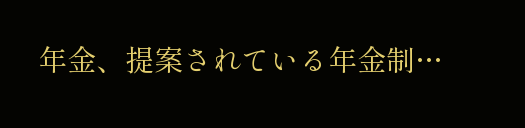年金、提案されている年金制…